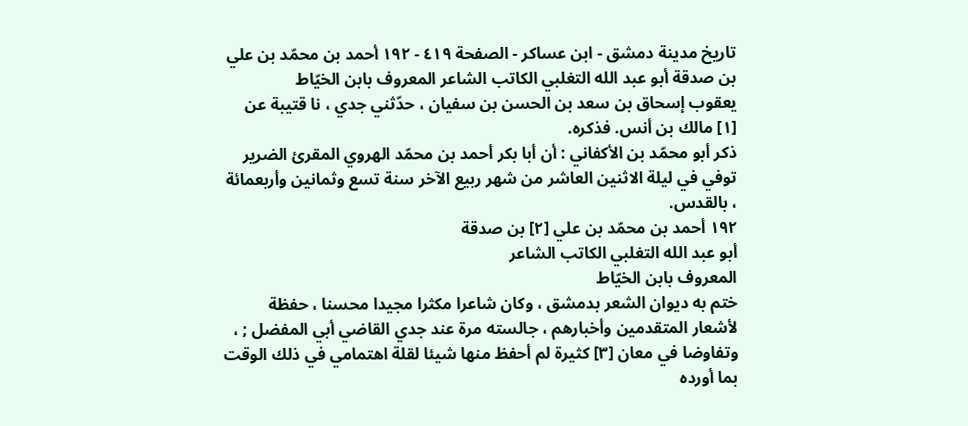تاريخ مدينة دمشق - ابن عساكر - الصفحة ٤١٩ - ١٩٢ أحمد بن محمّد بن علي بن صدقة أبو عبد الله التغلبي الكاتب الشاعر المعروف بابن الخيّاط
يعقوب إسحاق بن سعد بن الحسن بن سفيان ، حدّثني جدي ، نا قتيبة عن [١] مالك بن أنس. فذكره.
ذكر أبو محمّد بن الأكفاني : أن أبا بكر أحمد بن محمّد الهروي المقرئ الضرير توفي في ليلة الاثنين العاشر من شهر ربيع الآخر سنة تسع وثمانين وأربعمائة ، بالقدس.
١٩٢ أحمد بن محمّد بن علي [٢] بن صدقة
أبو عبد الله التغلبي الكاتب الشاعر
المعروف بابن الخيّاط
ختم به ديوان الشعر بدمشق ، وكان شاعرا مكثرا مجيدا محسنا ، حفظة لأشعار المتقدمين وأخبارهم ، جالسته مرة عند جدي القاضي أبي المفضل ; ، وتفاوضا في معان [٣] كثيرة لم أحفظ منها شيئا لقلة اهتمامي في ذلك الوقت بما أورده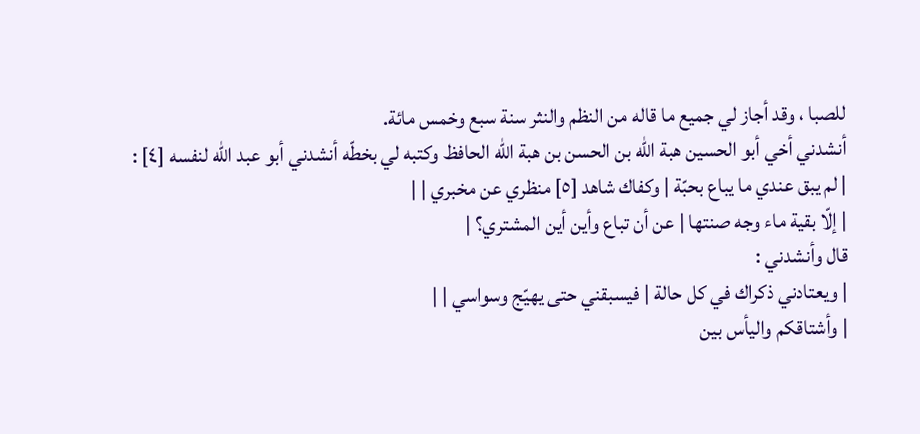للصبا ، وقد أجاز لي جميع ما قاله من النظم والنثر سنة سبع وخمس مائة.
أنشدني أخي أبو الحسين هبة الله بن الحسن بن هبة الله الحافظ وكتبه لي بخطّه أنشدني أبو عبد الله لنفسه [٤] :
| لم يبق عندي ما يباع بحبّة | وكفاك شاهد [٥] منظري عن مخبري | |
| إلّا بقية ماء وجه صنتها | عن أن تباع وأين أين المشتري؟ |
قال وأنشدني :
| ويعتادني ذكراك في كل حالة | فيسبقني حتى يهيّج وسواسي | |
| وأشتاقكم واليأس بين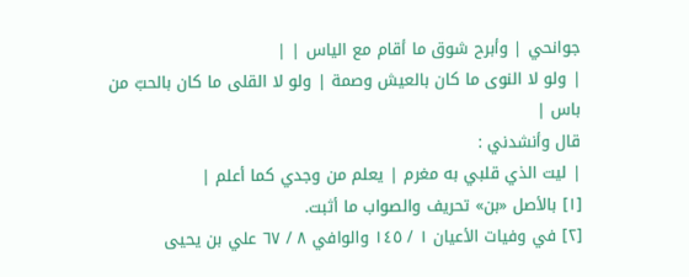جوانحي | وأبرح شوق ما أقام مع الياس | |
| ولو لا النوى ما كان بالعيش وصمة | ولو لا القلى ما كان بالحبّ من باس |
قال وأنشدني :
| ليت الذي قلبي به مغرم | يعلم من وجدي كما أعلم |
[١] بالأصل «بن» تحريف والصواب ما أثبت.
[٢] في وفيات الأعيان ١ / ١٤٥ والوافي ٨ / ٦٧ علي بن يحيى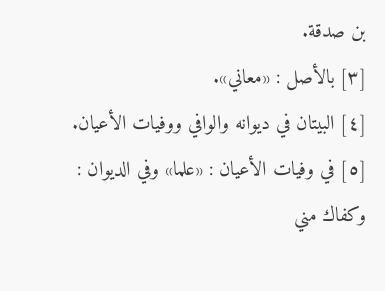بن صدقة.
[٣] بالأصل : «معاني».
[٤] البيتان في ديوانه والوافي ووفيات الأعيان.
[٥] في وفيات الأعيان : «علما» وفي الديوان :
وكفاك مني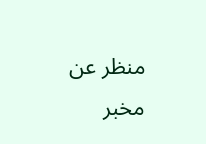منظر عن مخبر